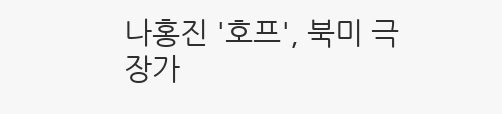나홍진 '호프', 북미 극장가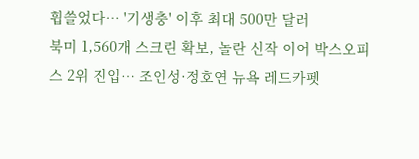휩쓸었다… '기생충' 이후 최대 500만 달러
북미 1,560개 스크린 확보, 놀란 신작 이어 박스오피스 2위 진입… 조인성·정호연 뉴욕 레드카펫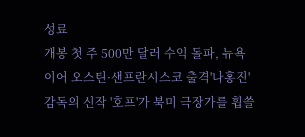성료
개봉 첫 주 500만 달러 수익 돌파, 뉴욕 이어 오스틴·샌프란시스코 출격'나홍진' 감독의 신작 '호프'가 북미 극장가를 휩쓸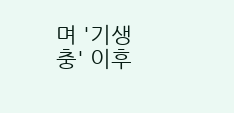며 '기생충' 이후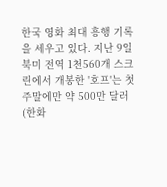한국 영화 최대 흥행 기록을 세우고 있다. 지난 9일 북미 전역 1천560개 스크린에서 개봉한 '호프'는 첫 주말에만 약 500만 달러(한화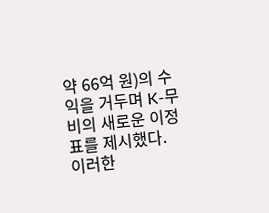약 66억 원)의 수익을 거두며 K-무비의 새로운 이정표를 제시했다. 이러한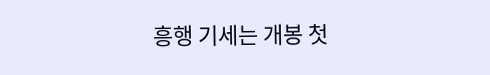흥행 기세는 개봉 첫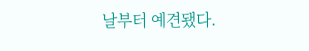날부터 예견됐다.